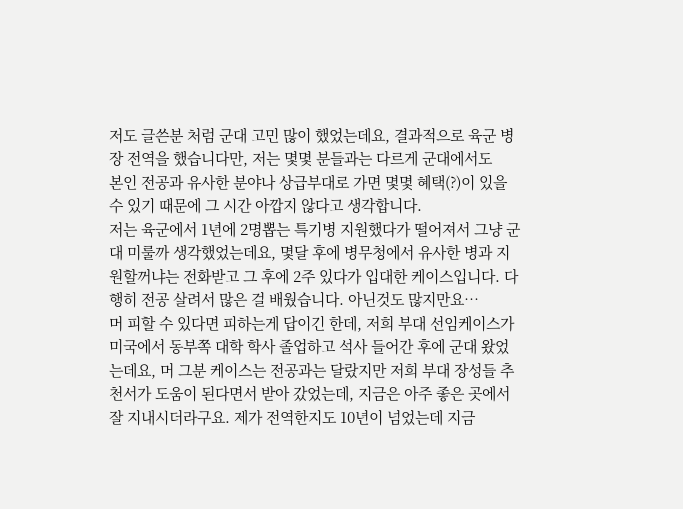저도 글쓴분 처럼 군대 고민 많이 했었는데요, 결과적으로 육군 병장 전역을 했습니다만, 저는 몇몇 분들과는 다르게 군대에서도
본인 전공과 유사한 분야나 상급부대로 가면 몇몇 혜택(?)이 있을 수 있기 때문에 그 시간 아깝지 않다고 생각합니다.
저는 육군에서 1년에 2명뽑는 특기병 지원했다가 떨어져서 그냥 군대 미룰까 생각했었는데요, 몇달 후에 병무청에서 유사한 병과 지원할꺼냐는 전화받고 그 후에 2주 있다가 입대한 케이스입니다. 다행히 전공 살려서 많은 걸 배웠습니다. 아닌것도 많지만요…
머 피할 수 있다면 피하는게 답이긴 한데, 저희 부대 선임케이스가 미국에서 동부쪽 대학 학사 졸업하고 석사 들어간 후에 군대 왔었는데요, 머 그분 케이스는 전공과는 달랐지만 저희 부대 장성들 추천서가 도움이 된다면서 받아 갔었는데, 지금은 아주 좋은 곳에서 잘 지내시더라구요. 제가 전역한지도 10년이 넘었는데 지금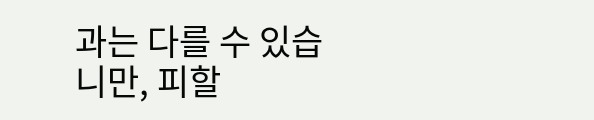과는 다를 수 있습니만, 피할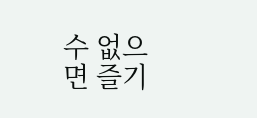수 없으면 즐기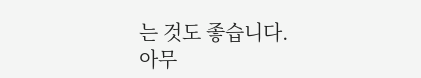는 것도 좋습니다.
아무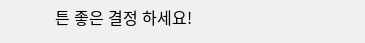튼 좋은 결정 하세요!